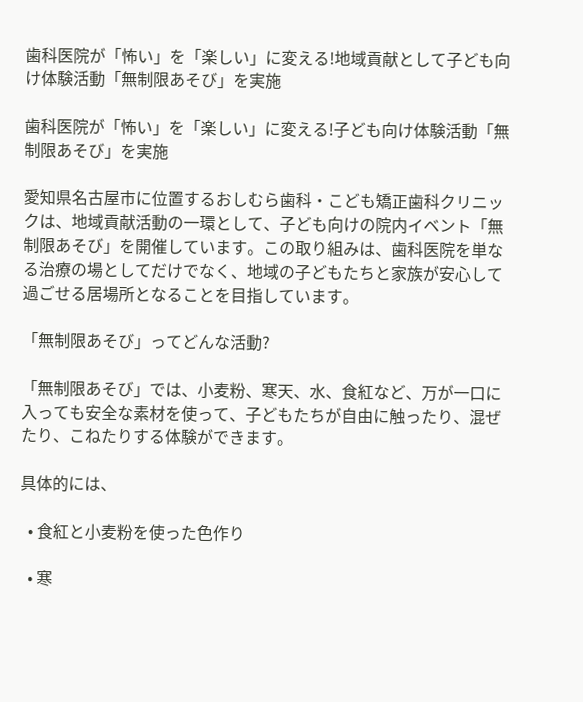歯科医院が「怖い」を「楽しい」に変える!地域貢献として子ども向け体験活動「無制限あそび」を実施

歯科医院が「怖い」を「楽しい」に変える!子ども向け体験活動「無制限あそび」を実施

愛知県名古屋市に位置するおしむら歯科・こども矯正歯科クリニックは、地域貢献活動の一環として、子ども向けの院内イベント「無制限あそび」を開催しています。この取り組みは、歯科医院を単なる治療の場としてだけでなく、地域の子どもたちと家族が安心して過ごせる居場所となることを目指しています。

「無制限あそび」ってどんな活動?

「無制限あそび」では、小麦粉、寒天、水、食紅など、万が一口に入っても安全な素材を使って、子どもたちが自由に触ったり、混ぜたり、こねたりする体験ができます。

具体的には、

  • 食紅と小麦粉を使った色作り

  • 寒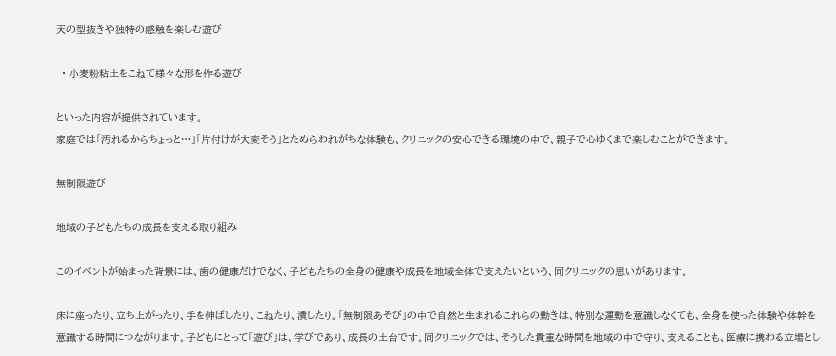天の型抜きや独特の感触を楽しむ遊び

  • 小麦粉粘土をこねて様々な形を作る遊び

といった内容が提供されています。
家庭では「汚れるからちょっと…」「片付けが大変そう」とためらわれがちな体験も、クリニックの安心できる環境の中で、親子で心ゆくまで楽しむことができます。

無制限遊び

地域の子どもたちの成長を支える取り組み

このイベントが始まった背景には、歯の健康だけでなく、子どもたちの全身の健康や成長を地域全体で支えたいという、同クリニックの思いがあります。

床に座ったり、立ち上がったり、手を伸ばしたり、こねたり、潰したり。「無制限あそび」の中で自然と生まれるこれらの動きは、特別な運動を意識しなくても、全身を使った体験や体幹を意識する時間につながります。子どもにとって「遊び」は、学びであり、成長の土台です。同クリニックでは、そうした貴重な時間を地域の中で守り、支えることも、医療に携わる立場とし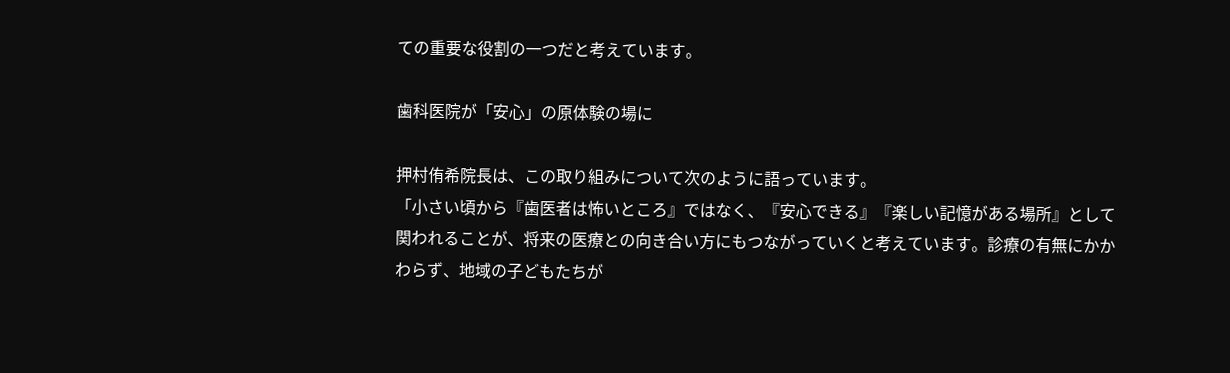ての重要な役割の一つだと考えています。

歯科医院が「安心」の原体験の場に

押村侑希院長は、この取り組みについて次のように語っています。
「小さい頃から『歯医者は怖いところ』ではなく、『安心できる』『楽しい記憶がある場所』として関われることが、将来の医療との向き合い方にもつながっていくと考えています。診療の有無にかかわらず、地域の子どもたちが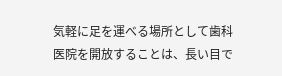気軽に足を運べる場所として歯科医院を開放することは、長い目で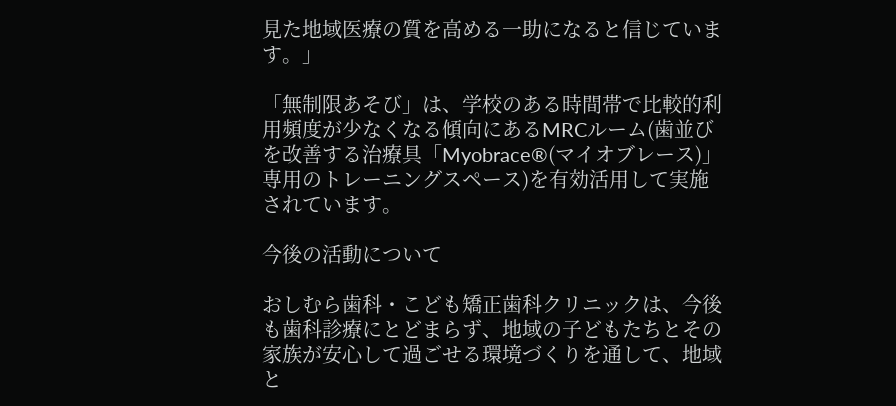見た地域医療の質を高める一助になると信じています。」

「無制限あそび」は、学校のある時間帯で比較的利用頻度が少なくなる傾向にあるMRCルーム(歯並びを改善する治療具「Myobrace®(マイオブレース)」専用のトレーニングスペース)を有効活用して実施されています。

今後の活動について

おしむら歯科・こども矯正歯科クリニックは、今後も歯科診療にとどまらず、地域の子どもたちとその家族が安心して過ごせる環境づくりを通して、地域と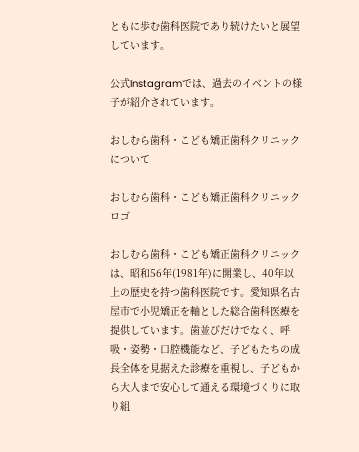ともに歩む歯科医院であり続けたいと展望しています。

公式Instagramでは、過去のイベントの様子が紹介されています。

おしむら歯科・こども矯正歯科クリニックについて

おしむら歯科・こども矯正歯科クリニックロゴ

おしむら歯科・こども矯正歯科クリニックは、昭和56年(1981年)に開業し、40年以上の歴史を持つ歯科医院です。愛知県名古屋市で小児矯正を軸とした総合歯科医療を提供しています。歯並びだけでなく、呼吸・姿勢・口腔機能など、子どもたちの成長全体を見据えた診療を重視し、子どもから大人まで安心して通える環境づくりに取り組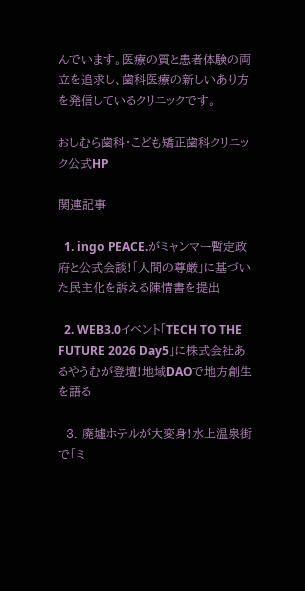んでいます。医療の質と患者体験の両立を追求し、歯科医療の新しいあり方を発信しているクリニックです。

おしむら歯科・こども矯正歯科クリニック公式HP

関連記事

  1. ingo PEACE.がミャンマー暫定政府と公式会談!「人間の尊厳」に基づいた民主化を訴える陳情書を提出

  2. WEB3.0イベント「TECH TO THE FUTURE 2026 Day5」に株式会社あるやうむが登壇!地域DAOで地方創生を語る

  3. 廃墟ホテルが大変身!水上温泉街で「ミ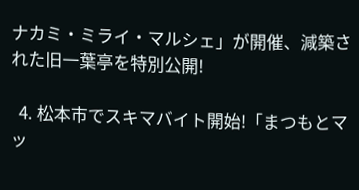ナカミ・ミライ・マルシェ」が開催、減築された旧一葉亭を特別公開!

  4. 松本市でスキマバイト開始!「まつもとマッ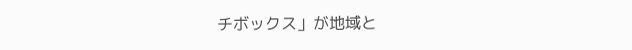チボックス」が地域と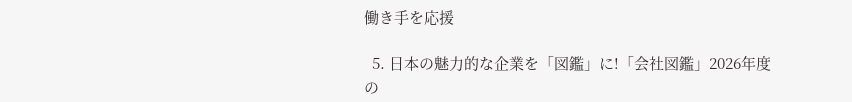働き手を応援

  5. 日本の魅力的な企業を「図鑑」に!「会社図鑑」2026年度の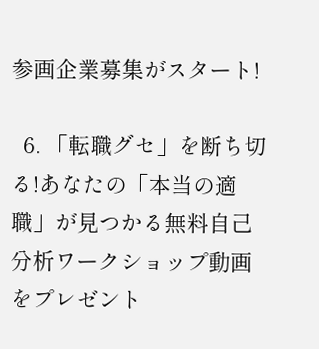参画企業募集がスタート!

  6. 「転職グセ」を断ち切る!あなたの「本当の適職」が見つかる無料自己分析ワークショップ動画をプレゼント